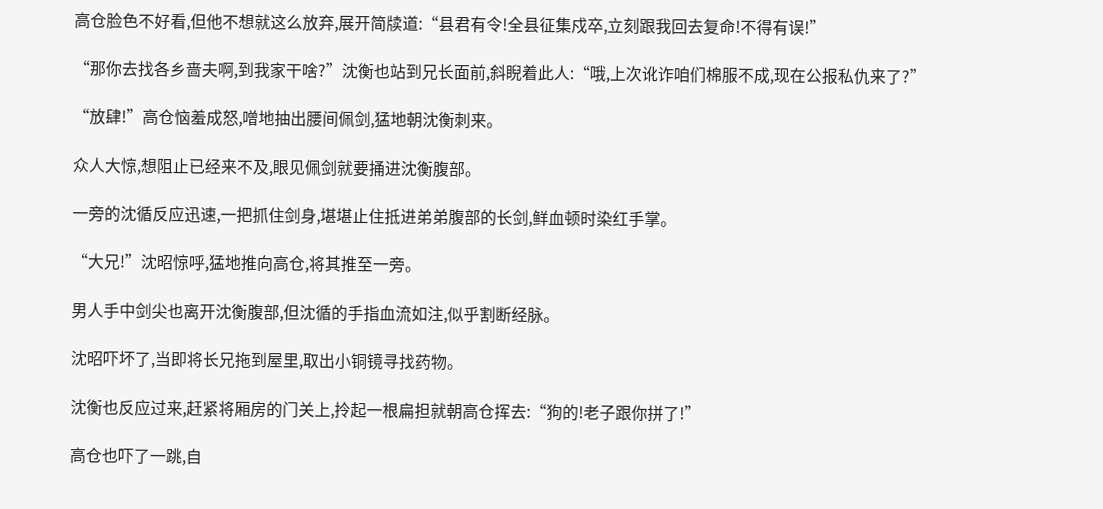高仓脸色不好看,但他不想就这么放弃,展开简牍道:“县君有令!全县征集戍卒,立刻跟我回去复命!不得有误!”

“那你去找各乡啬夫啊,到我家干啥?”沈衡也站到兄长面前,斜睨着此人:“哦,上次讹诈咱们棉服不成,现在公报私仇来了?”

“放肆!”高仓恼羞成怒,噌地抽出腰间佩剑,猛地朝沈衡刺来。

众人大惊,想阻止已经来不及,眼见佩剑就要捅进沈衡腹部。

一旁的沈循反应迅速,一把抓住剑身,堪堪止住抵进弟弟腹部的长剑,鲜血顿时染红手掌。

“大兄!”沈昭惊呼,猛地推向高仓,将其推至一旁。

男人手中剑尖也离开沈衡腹部,但沈循的手指血流如注,似乎割断经脉。

沈昭吓坏了,当即将长兄拖到屋里,取出小铜镜寻找药物。

沈衡也反应过来,赶紧将厢房的门关上,拎起一根扁担就朝高仓挥去:“狗的!老子跟你拼了!”

高仓也吓了一跳,自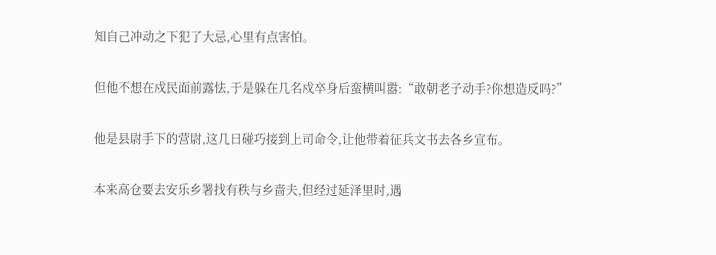知自己冲动之下犯了大忌,心里有点害怕。

但他不想在戍民面前露怯,于是躲在几名戍卒身后蛮横叫嚣:“敢朝老子动手?你想造反吗?”

他是县尉手下的营尉,这几日碰巧接到上司命令,让他带着征兵文书去各乡宣布。

本来高仓要去安乐乡署找有秩与乡啬夫,但经过延泽里时,遇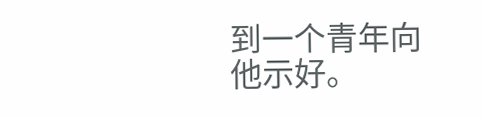到一个青年向他示好。